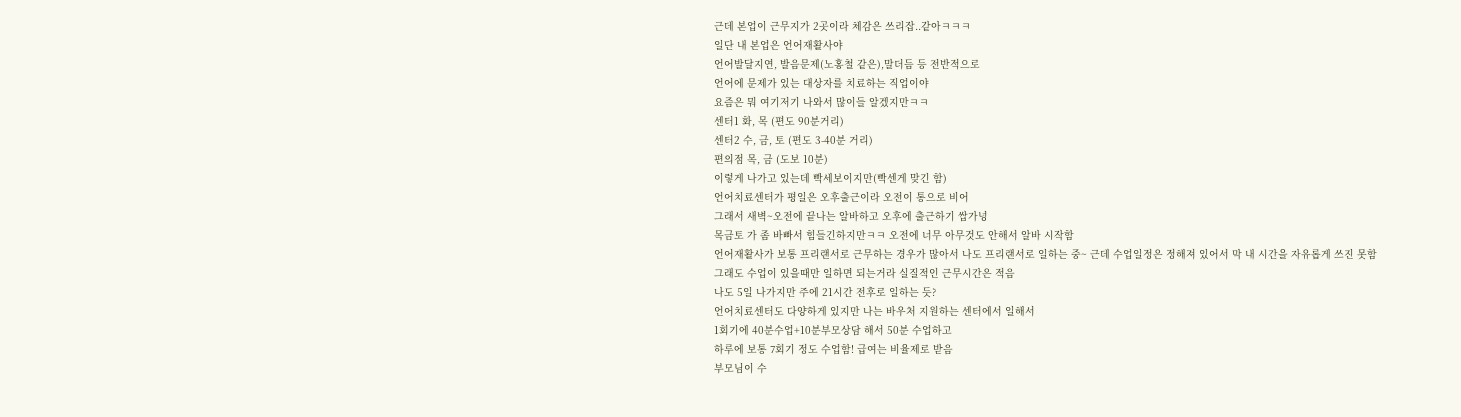근데 본업이 근무지가 2곳이라 체감은 쓰리잡..같아ㅋㅋㅋ
일단 내 본업은 언어재활사야
언어발달지연, 발음문제(노홍철 같은),말더듬 등 전반적으로
언어에 문제가 있는 대상자를 치료하는 직업이야
요즘은 뭐 여기저기 나와서 많이들 알겠지만ㅋㅋ
센터1 화, 목 (편도 90분거리)
센터2 수, 금, 토 (편도 3-40분 거리)
편의점 목, 금 (도보 10분)
이렇게 나가고 있는데 빡세보이지만(빡센게 맞긴 함)
언어치료센터가 평일은 오후출근이라 오전이 통으로 비어
그래서 새벽~오전에 끝나는 알바하고 오후에 출근하기 쌉가넝
목금토 가 좀 바빠서 힘들긴하지만ㅋㅋ 오전에 너무 아무것도 안해서 알바 시작함
언어재활사가 보통 프리랜서로 근무하는 경우가 많아서 나도 프리랜서로 일하는 중~ 근데 수업일정은 정해져 있어서 막 내 시간을 자유롭게 쓰진 못함
그래도 수업이 있을때만 일하면 되는거라 실질적인 근무시간은 적음
나도 5일 나가지만 주에 21시간 전후로 일하는 듯?
언어치료센터도 다양하게 있지만 나는 바우처 지원하는 센터에서 일해서
1회기에 40분수업+10분부모상담 해서 50분 수업하고
하루에 보통 7회기 정도 수업함! 급여는 비율제로 받음
부모님이 수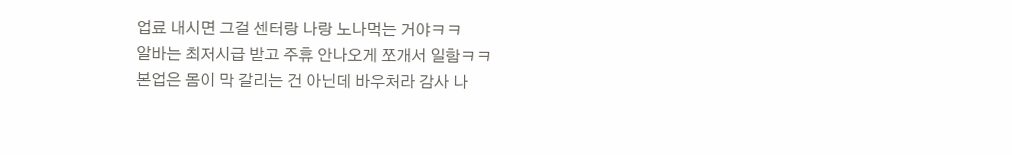업료 내시면 그걸 센터랑 나랑 노나먹는 거야ㅋㅋ
알바는 최저시급 받고 주휴 안나오게 쪼개서 일함ㅋㅋ
본업은 몸이 막 갈리는 건 아닌데 바우처라 감사 나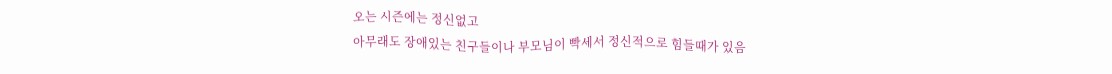오는 시즌에는 정신없고
아무래도 장애있는 친구들이나 부모님이 빡세서 정신적으로 힘들때가 있음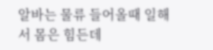알바는 물류 들어올때 일해서 몸은 힘든데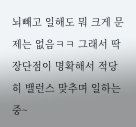뇌빼고 일해도 뭐 크게 문제는 없음ㅋㅋ 그래서 딱 장단점이 명확해서 적당히 밸런스 맞추며 일하는 중~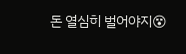돈 열심히 벌어야지😵